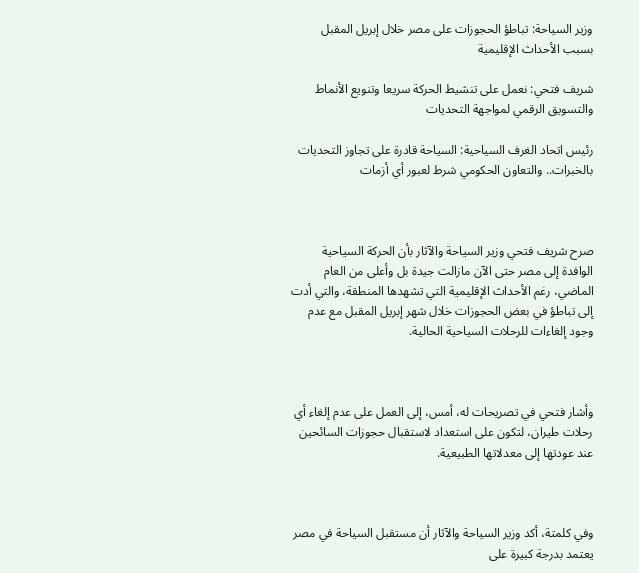وزير السياحة: تباطؤ الحجوزات على مصر خلال إبريل المقبل بسبب الأحداث الإقليمية

شريف فتحي: نعمل على تنشيط الحركة سريعا وتنويع الأنماط والتسويق الرقمي لمواجهة التحديات

رئيس اتحاد الغرف السياحية: السياحة قادرة على تجاوز التحديات بالخبرات.. والتعاون الحكومي شرط لعبور أي أزمات



صرح شريف فتحي وزير السياحة والآثار بأن الحركة السياحية الوافدة إلى مصر حتى الآن مازالت جيدة بل وأعلى من العام الماضي، رغم الأحداث الإقليمية التي تشهدها المنطقة، والتي أدت إلى تباطؤ في بعض الحجوزات خلال شهر إبريل المقبل مع عدم وجود إلغاءات للرحلات السياحية الحالية.



وأشار فتحي في تصريحات له، أمس، إلى العمل على عدم إلغاء أي رحلات طيران، لتكون على استعداد لاستقبال حجوزات السائحين عند عودتها إلى معدلاتها الطبيعية.



وفي كلمتة، أكد وزير السياحة والآثار أن مستقبل السياحة في مصر يعتمد بدرجة كبيرة على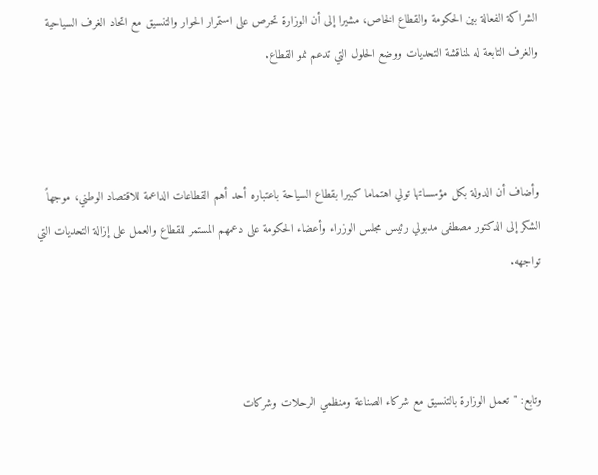الشراكة الفعالة بين الحكومة والقطاع الخاص، مشيرا إلى أن الوزارة تحرص على استمرار الحوار والتنسيق مع اتحاد الغرف السياحية والغرف التابعة له لمناقشة التحديات ووضع الحلول التي تدعم نمو القطاع.



وأضاف أن الدولة بكل مؤسساتها تولي اهتماما كبيرا بقطاع السياحة باعتباره أحد أهم القطاعات الداعمة للاقتصاد الوطني، موجهاً الشكر إلى الدكتور مصطفى مدبولي رئيس مجلس الوزراء وأعضاء الحكومة على دعمهم المستمر للقطاع والعمل على إزالة التحديات التي تواجهه.



وتابع: "تعمل الوزارة بالتنسيق مع شركاء الصناعة ومنظمي الرحلات وشركات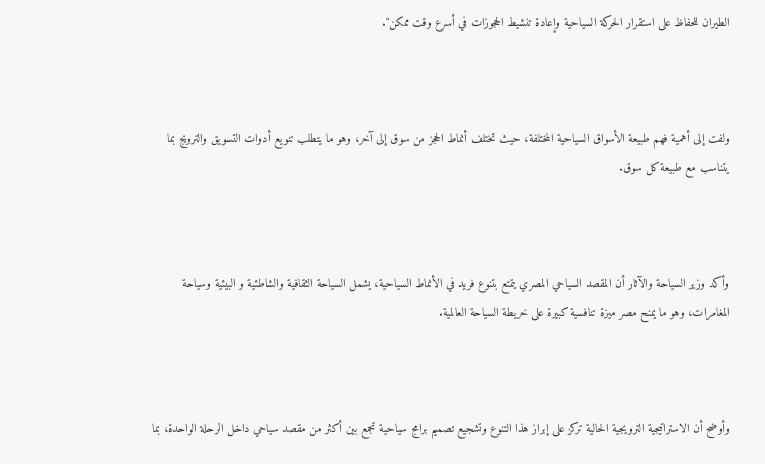الطيران للحفاظ على استقرار الحركة السياحية وإعادة تنشيط الحجوزات في أسرع وقت ممكن".



ولفت إلى أهمية فهم طبيعة الأسواق السياحية المختلفة، حيث تختلف أنماط الحجز من سوق إلى آخر، وهو ما يتطلب تنويع أدوات التسويق والترويج بما يتناسب مع طبيعة كل سوق.



وأكد وزير السياحة والآثار أن المقصد السياحي المصري يتمتع بتنوع فريد في الأنماط السياحية، يشمل السياحة الثقافية والشاطئية و البيئية وسياحة المغامرات، وهو ما يمنح مصر ميزة تنافسية كبيرة على خريطة السياحة العالمية.



وأوضح أن الاستراتيجية الترويجية الحالية تركز على إبراز هذا التنوع وتشجيع تصميم برامج سياحية تجمع بين أكثر من مقصد سياحي داخل الرحلة الواحدة، بما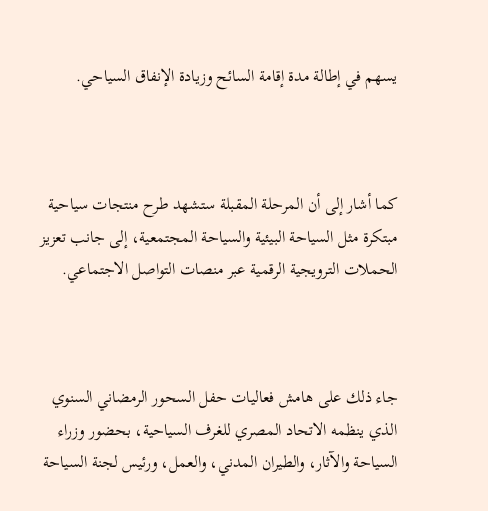يسهم في إطالة مدة إقامة السائح وزيادة الإنفاق السياحي.



كما أشار إلى أن المرحلة المقبلة ستشهد طرح منتجات سياحية مبتكرة مثل السياحة البيئية والسياحة المجتمعية، إلى جانب تعزيز الحملات الترويجية الرقمية عبر منصات التواصل الاجتماعي.



جاء ذلك على هامش فعاليات حفل السحور الرمضاني السنوي الذي ينظمه الاتحاد المصري للغرف السياحية، بحضور وزراء السياحة والآثار، والطيران المدني، والعمل، ورئيس لجنة السياحة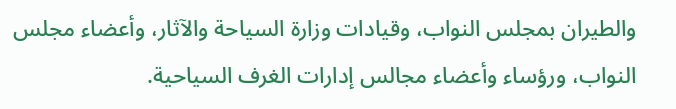والطيران بمجلس النواب، وقيادات وزارة السياحة والآثار، وأعضاء مجلس النواب، ورؤساء وأعضاء مجالس إدارات الغرف السياحية.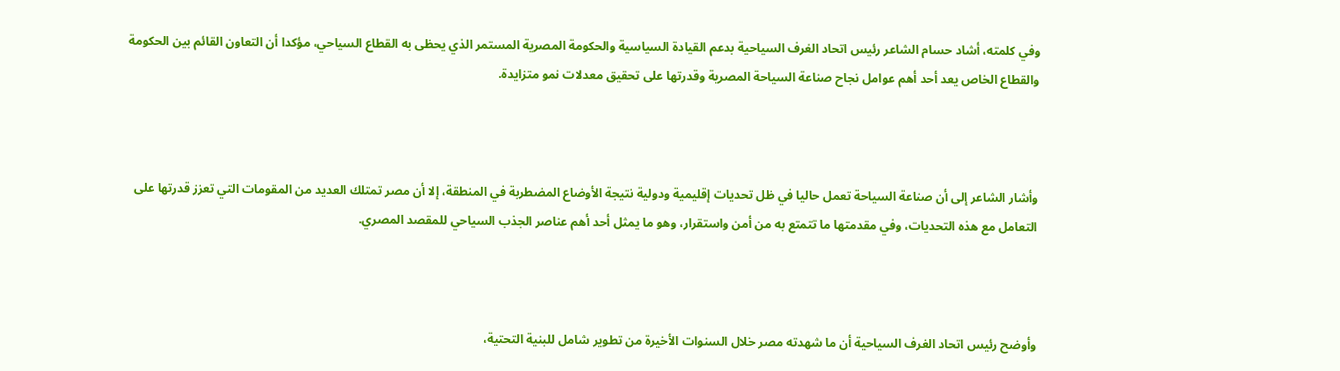وفي كلمته، أشاد حسام الشاعر رئيس اتحاد الغرف السياحية بدعم القيادة السياسية والحكومة المصرية المستمر الذي يحظى به القطاع السياحي، مؤكدا أن التعاون القائم بين الحكومة والقطاع الخاص يعد أحد أهم عوامل نجاح صناعة السياحة المصرية وقدرتها على تحقيق معدلات نمو متزايدة.



وأشار الشاعر إلى أن صناعة السياحة تعمل حاليا في ظل تحديات إقليمية ودولية نتيجة الأوضاع المضطربة في المنطقة، إلا أن مصر تمتلك العديد من المقومات التي تعزز قدرتها على التعامل مع هذه التحديات، وفي مقدمتها ما تتمتع به من أمن واستقرار، وهو ما يمثل أحد أهم عناصر الجذب السياحي للمقصد المصري.



وأوضح رئيس اتحاد الغرف السياحية أن ما شهدته مصر خلال السنوات الأخيرة من تطوير شامل للبنية التحتية،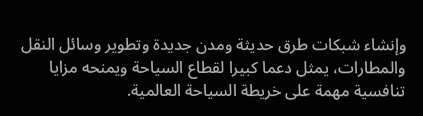وإنشاء شبكات طرق حديثة ومدن جديدة وتطوير وسائل النقل والمطارات، يمثل دعما كبيرا لقطاع السياحة ويمنحه مزايا تنافسية مهمة على خريطة السياحة العالمية.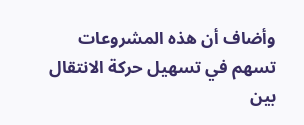وأضاف أن هذه المشروعات تسهم في تسهيل حركة الانتقال بين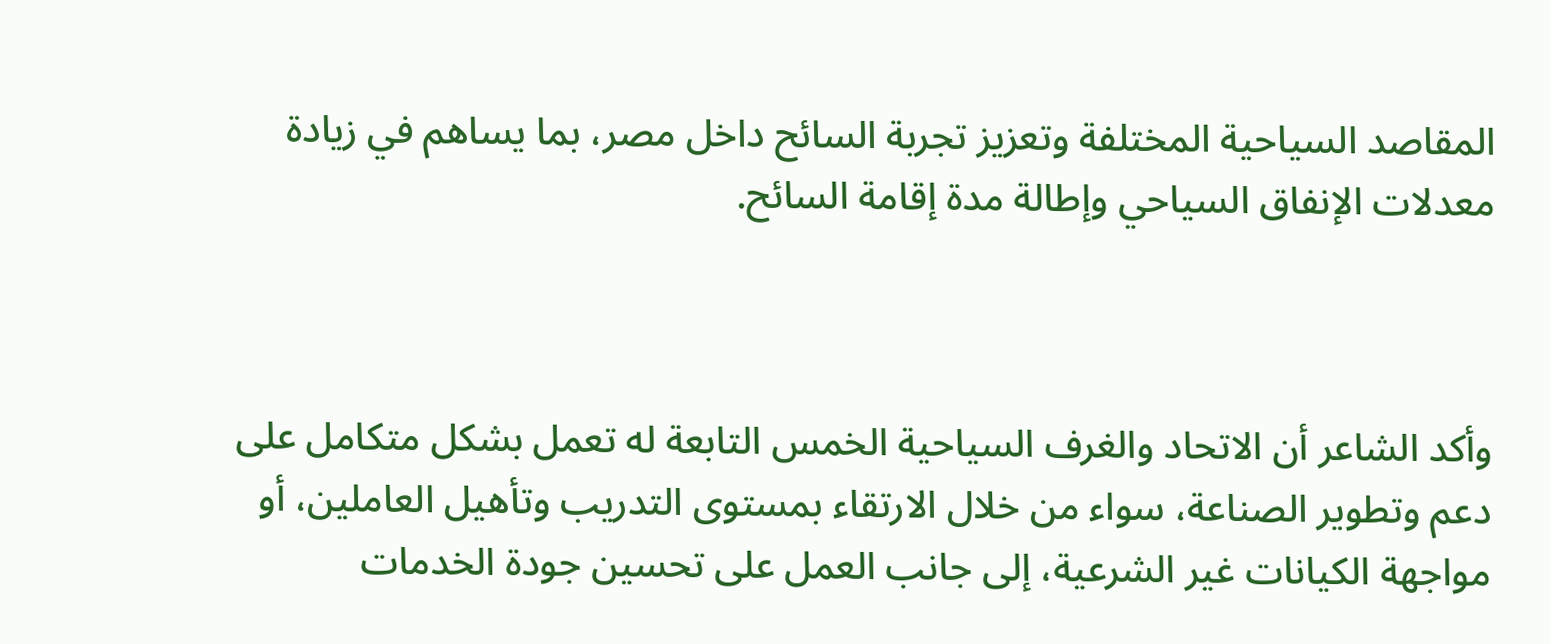المقاصد السياحية المختلفة وتعزيز تجربة السائح داخل مصر، بما يساهم في زيادة معدلات الإنفاق السياحي وإطالة مدة إقامة السائح.



وأكد الشاعر أن الاتحاد والغرف السياحية الخمس التابعة له تعمل بشكل متكامل على دعم وتطوير الصناعة، سواء من خلال الارتقاء بمستوى التدريب وتأهيل العاملين، أو مواجهة الكيانات غير الشرعية، إلى جانب العمل على تحسين جودة الخدمات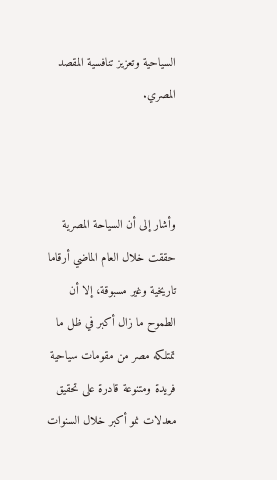السياحية وتعزيز تنافسية المقصد المصري.



وأشار إلى أن السياحة المصرية حققت خلال العام الماضي أرقاما تاريخية وغير مسبوقة، إلا أن الطموح ما زال أكبر في ظل ما تمتلكه مصر من مقومات سياحية فريدة ومتنوعة قادرة على تحقيق معدلات نمو أكبر خلال السنوات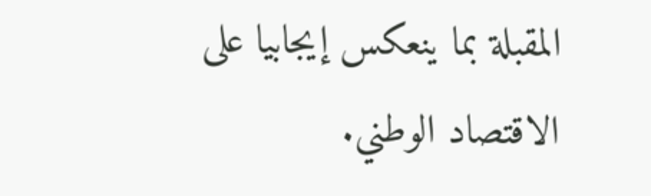المقبلة بما ينعكس إيجابيا على الاقتصاد الوطني.